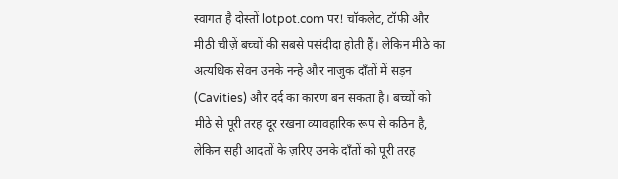स्वागत है दोस्तों lotpot.com पर! चॉकलेट, टॉफी और मीठी चीज़ें बच्चों की सबसे पसंदीदा होती हैं। लेकिन मीठे का अत्यधिक सेवन उनके नन्हे और नाजुक दाँतों में सड़न (Cavities) और दर्द का कारण बन सकता है। बच्चों को मीठे से पूरी तरह दूर रखना व्यावहारिक रूप से कठिन है, लेकिन सही आदतों के ज़रिए उनके दाँतों को पूरी तरह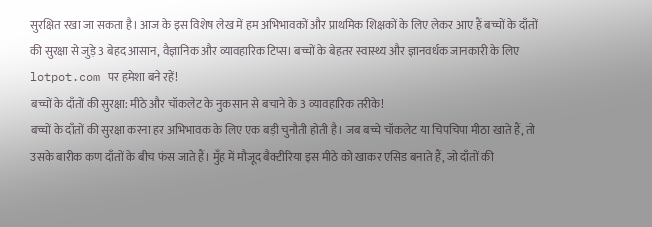सुरक्षित रखा जा सकता है। आज के इस विशेष लेख में हम अभिभावकों और प्राथमिक शिक्षकों के लिए लेकर आए हैं बच्चों के दाँतों की सुरक्षा से जुड़े 3 बेहद आसान, वैज्ञानिक और व्यावहारिक टिप्स। बच्चों के बेहतर स्वास्थ्य और ज्ञानवर्धक जानकारी के लिए lotpot.com पर हमेशा बने रहें!
बच्चों के दाँतों की सुरक्षा: मीठे और चॉकलेट के नुकसान से बचाने के 3 व्यावहारिक तरीके!
बच्चों के दाँतों की सुरक्षा करना हर अभिभावक के लिए एक बड़ी चुनौती होती है। जब बच्चे चॉकलेट या चिपचिपा मीठा खाते हैं, तो उसके बारीक कण दाँतों के बीच फंस जाते हैं। मुँह में मौजूद बैक्टीरिया इस मीठे को खाकर एसिड बनाते हैं, जो दाँतों की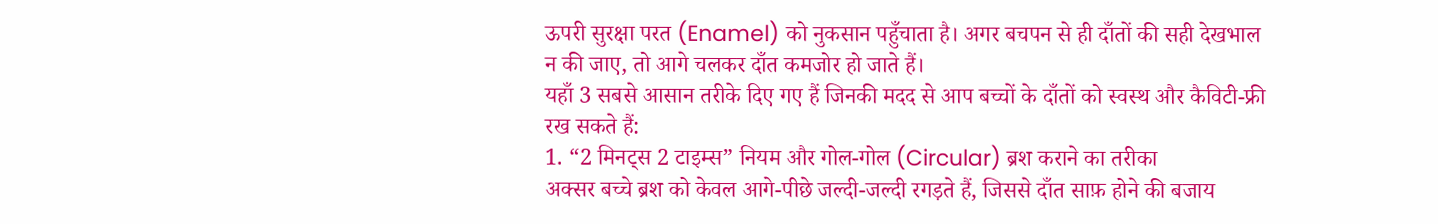ऊपरी सुरक्षा परत (Enamel) को नुकसान पहुँचाता है। अगर बचपन से ही दाँतों की सही देखभाल न की जाए, तो आगे चलकर दाँत कमजोर हो जाते हैं।
यहाँ 3 सबसे आसान तरीके दिए गए हैं जिनकी मदद से आप बच्चों के दाँतों को स्वस्थ और कैविटी-फ्री रख सकते हैं:
1. “2 मिनट्स 2 टाइम्स” नियम और गोल-गोल (Circular) ब्रश कराने का तरीका
अक्सर बच्चे ब्रश को केवल आगे-पीछे जल्दी-जल्दी रगड़ते हैं, जिससे दाँत साफ़ होने की बजाय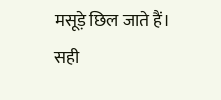मसूड़े छिल जाते हैं।
सही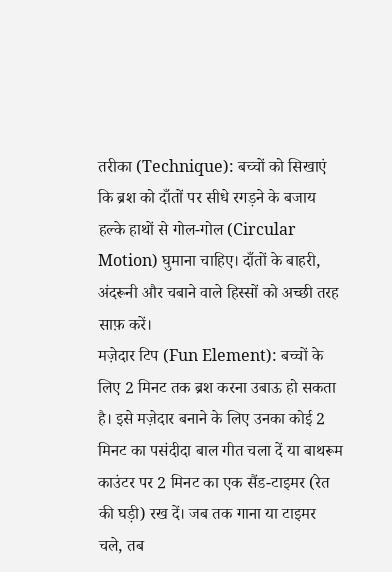तरीका (Technique): बच्चों को सिखाएं कि ब्रश को दाँतों पर सीधे रगड़ने के बजाय हल्के हाथों से गोल-गोल (Circular Motion) घुमाना चाहिए। दाँतों के बाहरी, अंदरूनी और चबाने वाले हिस्सों को अच्छी तरह साफ़ करें।
मज़ेदार टिप (Fun Element): बच्चों के लिए 2 मिनट तक ब्रश करना उबाऊ हो सकता है। इसे मज़ेदार बनाने के लिए उनका कोई 2 मिनट का पसंदीदा बाल गीत चला दें या बाथरूम काउंटर पर 2 मिनट का एक सैंड-टाइमर (रेत की घड़ी) रख दें। जब तक गाना या टाइमर चले, तब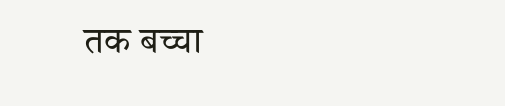तक बच्चा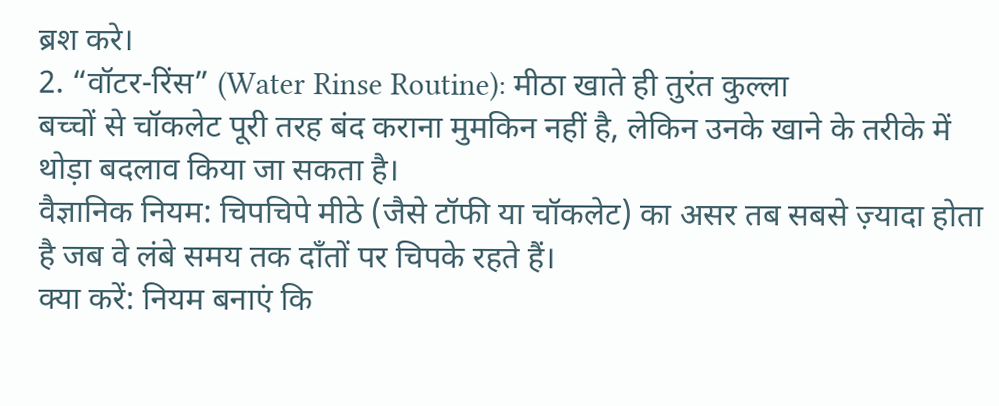ब्रश करे।
2. “वॉटर-रिंस” (Water Rinse Routine): मीठा खाते ही तुरंत कुल्ला
बच्चों से चॉकलेट पूरी तरह बंद कराना मुमकिन नहीं है, लेकिन उनके खाने के तरीके में थोड़ा बदलाव किया जा सकता है।
वैज्ञानिक नियम: चिपचिपे मीठे (जैसे टॉफी या चॉकलेट) का असर तब सबसे ज़्यादा होता है जब वे लंबे समय तक दाँतों पर चिपके रहते हैं।
क्या करें: नियम बनाएं कि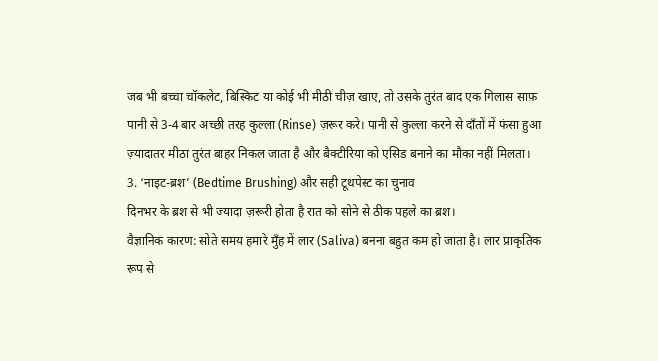जब भी बच्चा चॉकलेट, बिस्किट या कोई भी मीठी चीज़ खाए, तो उसके तुरंत बाद एक गिलास साफ़ पानी से 3-4 बार अच्छी तरह कुल्ला (Rinse) ज़रूर करे। पानी से कुल्ला करने से दाँतों में फंसा हुआ ज़्यादातर मीठा तुरंत बाहर निकल जाता है और बैक्टीरिया को एसिड बनाने का मौका नहीं मिलता।
3. ‘नाइट-ब्रश’ (Bedtime Brushing) और सही टूथपेस्ट का चुनाव
दिनभर के ब्रश से भी ज्यादा ज़रूरी होता है रात को सोने से ठीक पहले का ब्रश।
वैज्ञानिक कारण: सोते समय हमारे मुँह में लार (Saliva) बनना बहुत कम हो जाता है। लार प्राकृतिक रूप से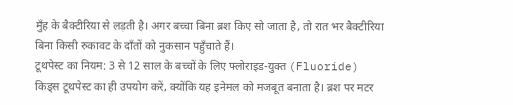मुँह के बैक्टीरिया से लड़ती है। अगर बच्चा बिना ब्रश किए सो जाता है, तो रात भर बैक्टीरिया बिना किसी रुकावट के दाँतों को नुकसान पहुँचाते हैं।
टूथपेस्ट का नियम: 3 से 12 साल के बच्चों के लिए फ्लोराइड-युक्त (Fluoride) किड्स टूथपेस्ट का ही उपयोग करें, क्योंकि यह इनेमल को मजबूत बनाता है। ब्रश पर मटर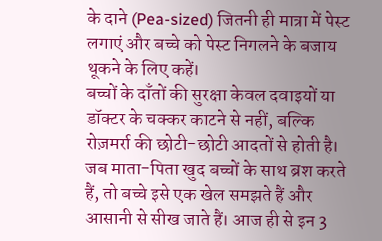के दाने (Pea-sized) जितनी ही मात्रा में पेस्ट लगाएं और बच्चे को पेस्ट निगलने के बजाय थूकने के लिए कहें।
बच्चों के दाँतों की सुरक्षा केवल दवाइयों या डॉक्टर के चक्कर काटने से नहीं, बल्कि रोज़मर्रा की छोटी-छोटी आदतों से होती है। जब माता-पिता खुद बच्चों के साथ ब्रश करते हैं, तो बच्चे इसे एक खेल समझते हैं और आसानी से सीख जाते हैं। आज ही से इन 3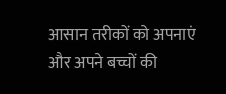आसान तरीकों को अपनाएं और अपने बच्चों की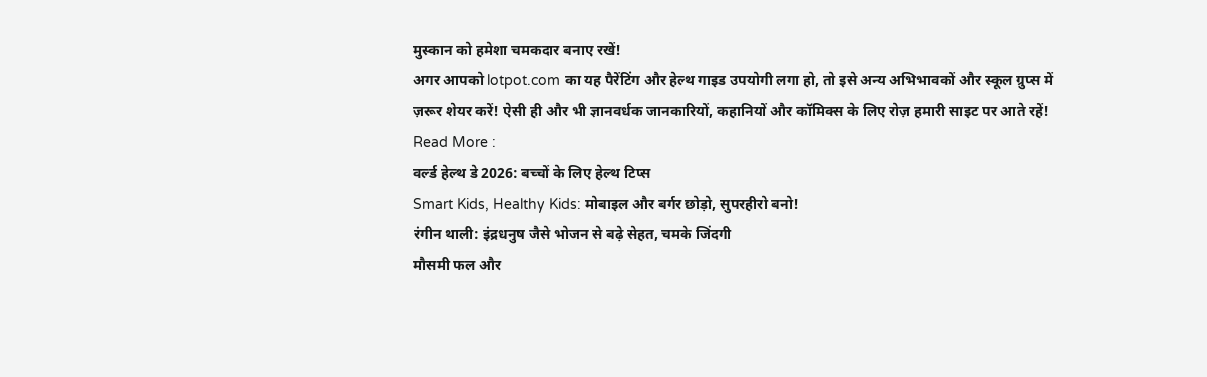मुस्कान को हमेशा चमकदार बनाए रखें!
अगर आपको lotpot.com का यह पैरेंटिंग और हेल्थ गाइड उपयोगी लगा हो, तो इसे अन्य अभिभावकों और स्कूल ग्रुप्स में ज़रूर शेयर करें! ऐसी ही और भी ज्ञानवर्धक जानकारियों, कहानियों और कॉमिक्स के लिए रोज़ हमारी साइट पर आते रहें!
Read More :
वर्ल्ड हेल्थ डे 2026: बच्चों के लिए हेल्थ टिप्स
Smart Kids, Healthy Kids: मोबाइल और बर्गर छोड़ो, सुपरहीरो बनो!
रंगीन थाली: इंद्रधनुष जैसे भोजन से बढ़े सेहत, चमके जिंदगी
मौसमी फल और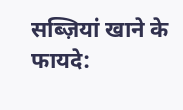सब्ज़ियां खाने के फायदे: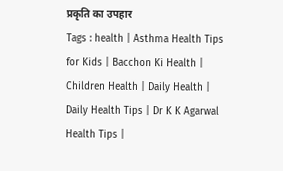प्रकृति का उपहार
Tags : health | Asthma Health Tips for Kids | Bacchon Ki Health | Children Health | Daily Health | Daily Health Tips | Dr K K Agarwal Health Tips |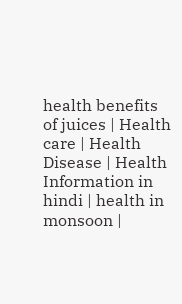health benefits of juices | Health care | Health Disease | Health Information in hindi | health in monsoon |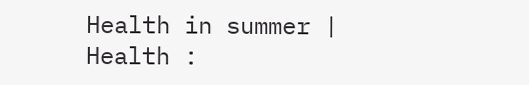Health in summer | Health :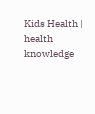Kids Health | health knowledge